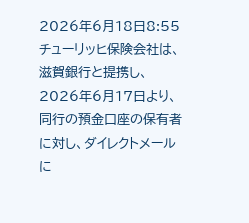2026年6月18日8:55
チューリッヒ保険会社は、滋賀銀行と提携し、2026年6月17日より、同行の預金口座の保有者に対し、ダイレクトメールに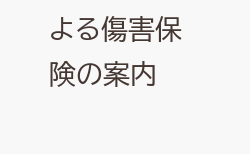よる傷害保険の案内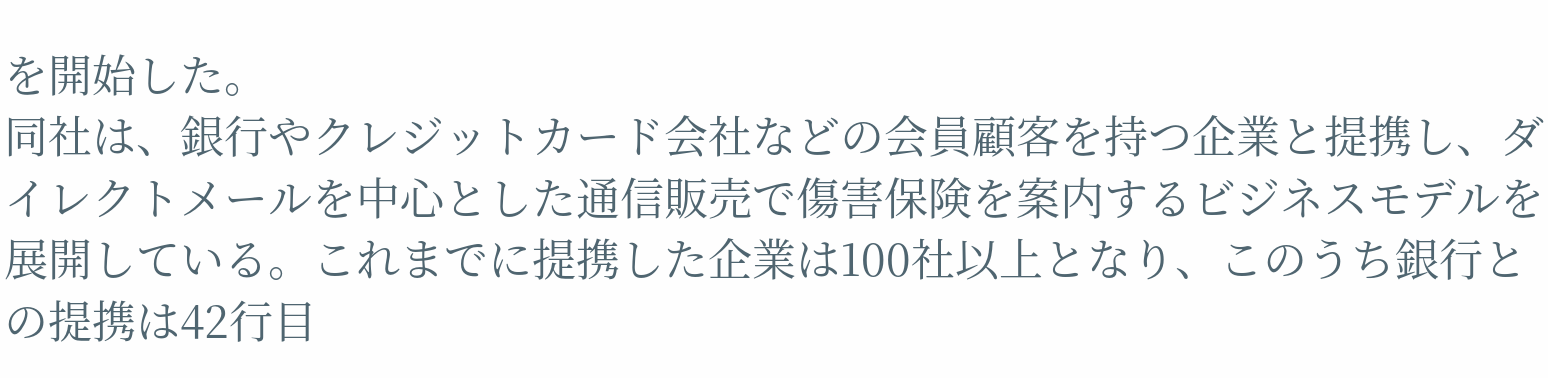を開始した。
同社は、銀行やクレジットカード会社などの会員顧客を持つ企業と提携し、ダイレクトメールを中心とした通信販売で傷害保険を案内するビジネスモデルを展開している。これまでに提携した企業は100社以上となり、このうち銀行との提携は42行目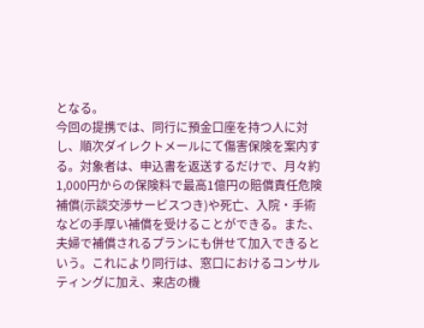となる。
今回の提携では、同行に預金口座を持つ人に対し、順次ダイレクトメールにて傷害保険を案内する。対象者は、申込書を返送するだけで、月々約1,000円からの保険料で最高1億円の賠償責任危険補償(示談交渉サービスつき)や死亡、入院・手術などの手厚い補償を受けることができる。また、夫婦で補償されるプランにも併せて加入できるという。これにより同行は、窓口におけるコンサルティングに加え、来店の機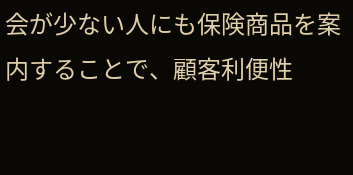会が少ない人にも保険商品を案内することで、顧客利便性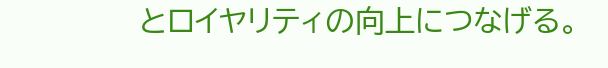とロイヤリティの向上につなげる。